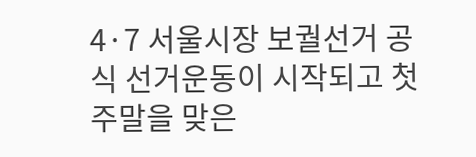4·7 서울시장 보궐선거 공식 선거운동이 시작되고 첫 주말을 맞은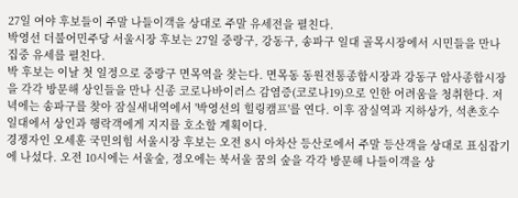27일 여야 후보들이 주말 나들이객을 상대로 주말 유세전을 펼친다.
박영선 더불어민주당 서울시장 후보는 27일 중랑구, 강동구, 송파구 일대 골목시장에서 시민들을 만나 집중 유세를 펼친다.
박 후보는 이날 첫 일정으로 중랑구 면목역을 찾는다. 면목동 동원전통종합시장과 강동구 암사종합시장을 각각 방문해 상인들을 만나 신종 코로나바이러스 감염증(코로나19)으로 인한 어려움을 청취한다. 저녁에는 송파구를 찾아 잠실새내역에서 '박영선의 힐링캠프'를 연다. 이후 잠실역과 지하상가, 석촌호수 일대에서 상인과 행락객에게 지지를 호소할 계획이다.
경쟁자인 오세훈 국민의힘 서울시장 후보는 오전 8시 아차산 등산로에서 주말 등산객을 상대로 표심잡기에 나섰다. 오전 10시에는 서울숲, 정오에는 북서울 꿈의 숲을 각각 방문해 나들이객을 상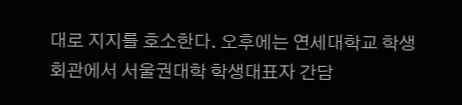대로 지지를 호소한다. 오후에는 연세대학교 학생회관에서 서울권대학 학생대표자 간담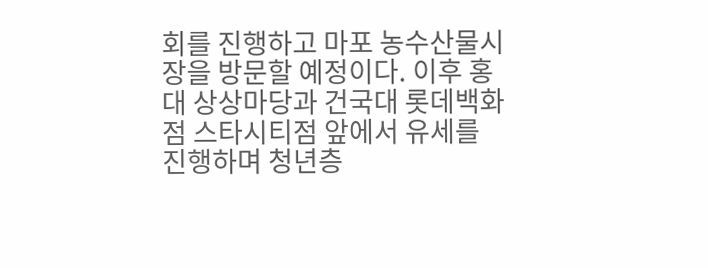회를 진행하고 마포 농수산물시장을 방문할 예정이다. 이후 홍대 상상마당과 건국대 롯데백화점 스타시티점 앞에서 유세를 진행하며 청년층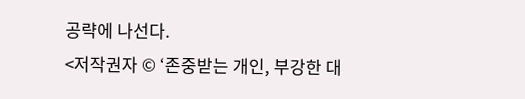공략에 나선다.
<저작권자 © ‘존중받는 개인, 부강한 대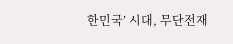한민국’ 시대, 무단전재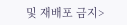및 재배포 금지>